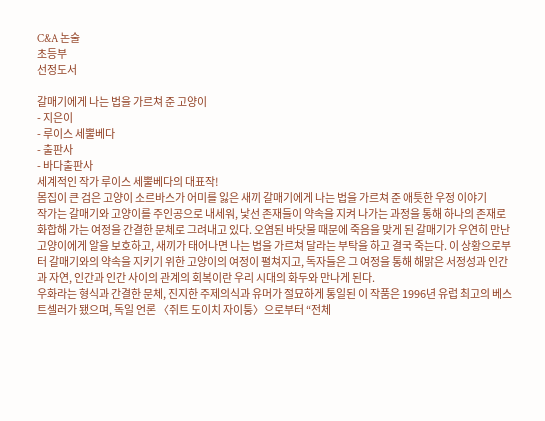C&A 논술
초등부
선정도서

갈매기에게 나는 법을 가르쳐 준 고양이
- 지은이
- 루이스 세뿔베다
- 출판사
- 바다출판사
세계적인 작가 루이스 세뿔베다의 대표작!
몸집이 큰 검은 고양이 소르바스가 어미를 잃은 새끼 갈매기에게 나는 법을 가르쳐 준 애틋한 우정 이야기
작가는 갈매기와 고양이를 주인공으로 내세워, 낯선 존재들이 약속을 지켜 나가는 과정을 통해 하나의 존재로 화합해 가는 여정을 간결한 문체로 그려내고 있다. 오염된 바닷물 때문에 죽음을 맞게 된 갈매기가 우연히 만난 고양이에게 알을 보호하고, 새끼가 태어나면 나는 법을 가르쳐 달라는 부탁을 하고 결국 죽는다. 이 상황으로부터 갈매기와의 약속을 지키기 위한 고양이의 여정이 펼쳐지고, 독자들은 그 여정을 통해 해맑은 서정성과 인간과 자연, 인간과 인간 사이의 관계의 회복이란 우리 시대의 화두와 만나게 된다.
우화라는 형식과 간결한 문체, 진지한 주제의식과 유머가 절묘하게 통일된 이 작품은 1996년 유럽 최고의 베스트셀러가 됐으며, 독일 언론 〈쥐트 도이치 자이퉁〉으로부터 “전체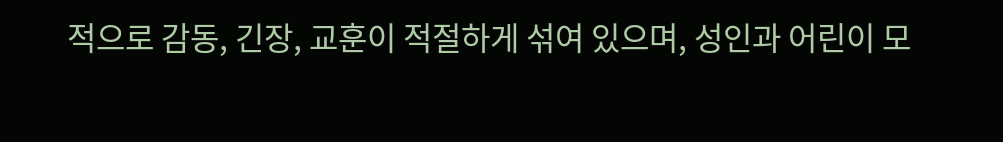적으로 감동, 긴장, 교훈이 적절하게 섞여 있으며, 성인과 어린이 모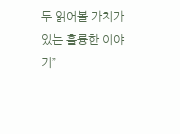두 읽어볼 가치가 있는 훌륭한 이야기”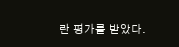란 평가를 받았다.